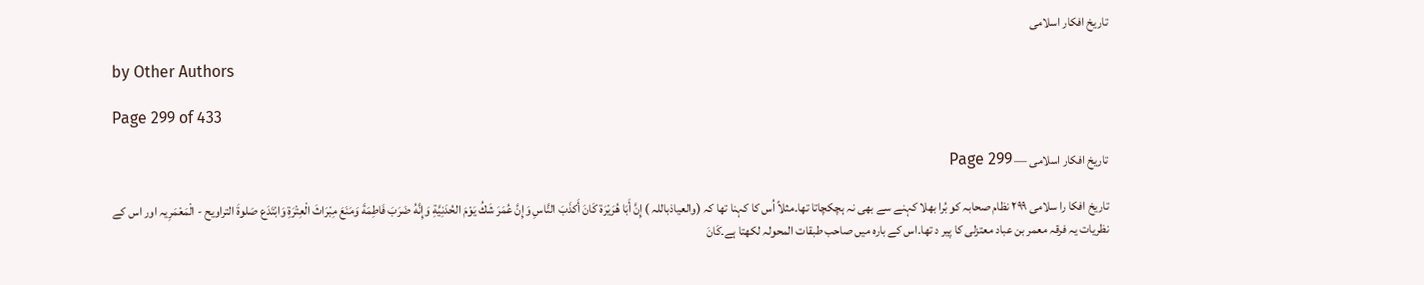تاریخ افکار اسلامی

by Other Authors

Page 299 of 433

تاریخ افکار اسلامی — Page 299

تاریخ افکا را سلامی ٢٩٩ نظام صحابہ کو بُرا بھلا کہنے سے بھی نہ ہچکچاتا تھا۔مثلاً اُس کا کہنا تھا کہ (والعیاذباللہ ) إِنَّ أَبَا هُرَيْرَة كَانَ أَكذَبَ النَّاسِ وَإِنَّ عُمَرَ شَكُ يَوْمَ الحُدَنِيَّةِ وَإِنَّهُ ضَرَبَ فَاطِمَةَ وَمَنَعَ مِبْرَاثَ الْعِتْرَةِ وَابْتَدَع صَلوةَ التراويح - الْمَعْمَرِیہ اور اس کے نظریات یہ فرقہ معمر بن عباد معتزلی کا پیر د تھا۔اس کے بارہ میں صاحب طبقات المحولہ لکھتا ہے۔كَانَ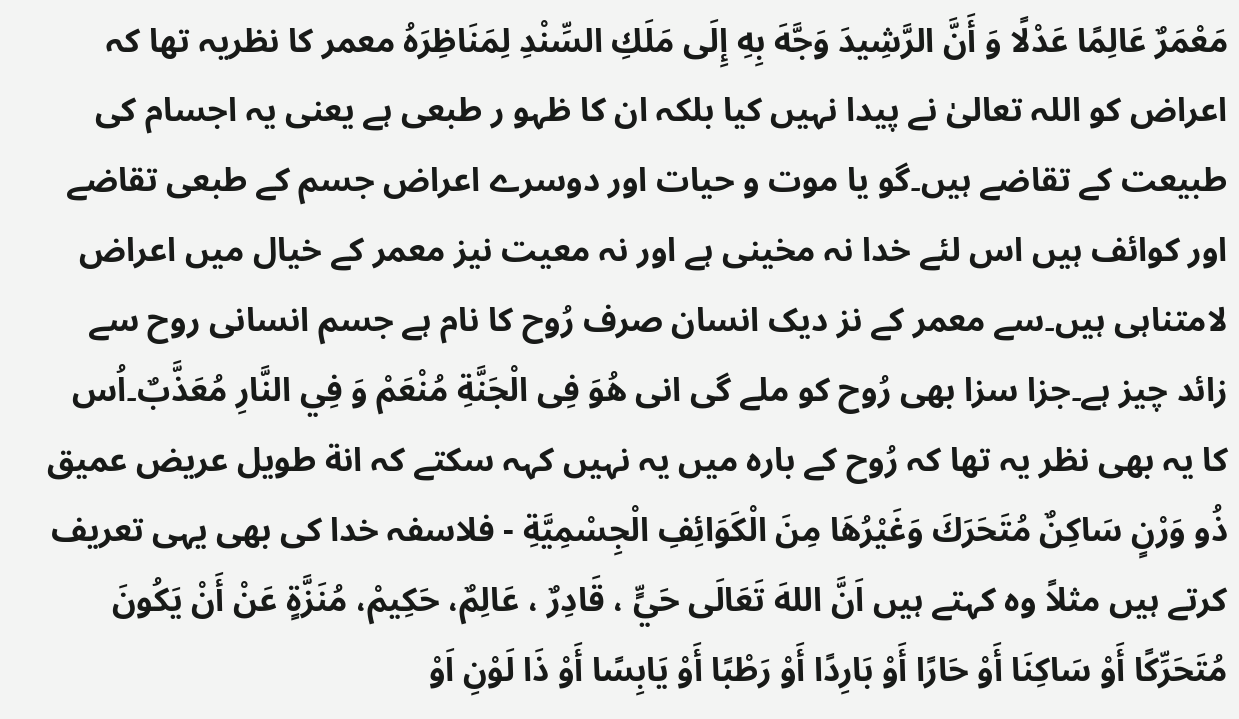مَعْمَرٌ عَالِمًا عَدْلًا وَ أَنَّ الرَّشِيدَ وَجَّهَ بِهِ إِلَى مَلَكِ السِّنْدِ لِمَنَاظِرَهُ معمر کا نظریہ تھا کہ اعراض کو اللہ تعالیٰ نے پیدا نہیں کیا بلکہ ان کا ظہو ر طبعی ہے یعنی یہ اجسام کی طبیعت کے تقاضے ہیں۔گو یا موت و حیات اور دوسرے اعراض جسم کے طبعی تقاضے اور کوائف ہیں اس لئے خدا نہ مخینی ہے اور نہ معیت نیز معمر کے خیال میں اعراض لامتناہی ہیں۔سے معمر کے نز دیک انسان صرف رُوح کا نام ہے جسم انسانی روح سے زائد چیز ہے۔جزا سزا بھی رُوح کو ملے گی انى هُوَ فِى الْجَنَّةِ مُنْعَمْ وَ فِي النَّارِ مُعَذَّبٌ۔اُس کا یہ بھی نظر یہ تھا کہ رُوح کے بارہ میں یہ نہیں کہہ سکتے کہ انة طويل عريض عميق ذُو وَرْنٍ سَاكِنٌ مُتَحَرَكَ وَغَيْرُهَا مِنَ الْكَوَائِفِ الْجِسْمِيَّةِ - فلاسفہ خدا کی بھی یہی تعریف کرتے ہیں مثلاً وہ کہتے ہیں اَنَّ اللهَ تَعَالَى حَيٍّ ، قَادِرٌ ، عَالِمٌ، حَكِيمْ، مُنَزَّةٍ عَنْ أَنْ يَكُونَ مُتَحَرِّكًا أَوْ سَاكِنَا أَوْ حَارًا أَوْ بَارِدًا أَوْ رَطْبًا أَوْ يَابِسًا أَوْ ذَا لَوْنِ اَوْ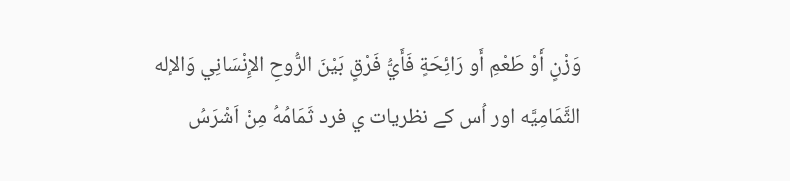وَزْنٍ أَوْ طَعْمِ أَو رَائِحَةٍ فَأَيُّ فَرْقٍ بَيْنَ الرُّوحِ الإِنْسَانِي وَالإله الثَّمَامِيَّه اور اُس کے نظریات ي فرد ثَمَامُهُ مِنْ اَشْرَسُ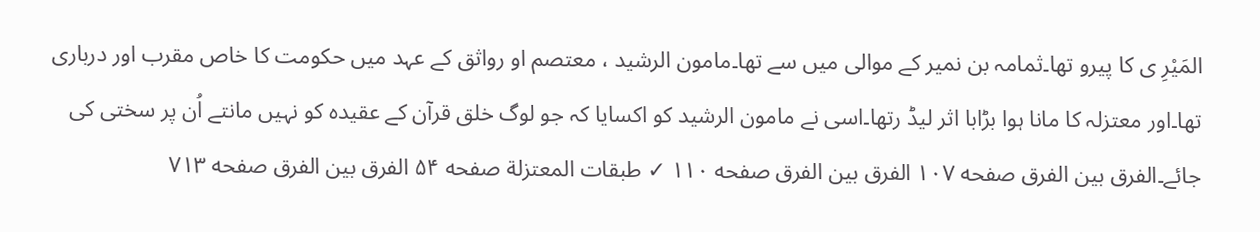المَيْرِ ی کا پیرو تھا۔ثمامہ بن نمیر کے موالی میں سے تھا۔مامون الرشید ، معتصم او رواثق کے عہد میں حکومت کا خاص مقرب اور درباری تھا۔اور معتزلہ کا مانا ہوا بڑابا اثر لیڈ رتھا۔اسی نے مامون الرشید کو اکسایا کہ جو لوگ خلق قرآن کے عقیدہ کو نہیں مانتے اُن پر سختی کی جائے۔الفرق بين الفرق صفحه ۱۰۷ الفرق بين الفرق صفحه ۱۱۰ ✓ طبقات المعتزلة صفحه ۵۴ الفرق بين الفرق صفحه ۷۱۳